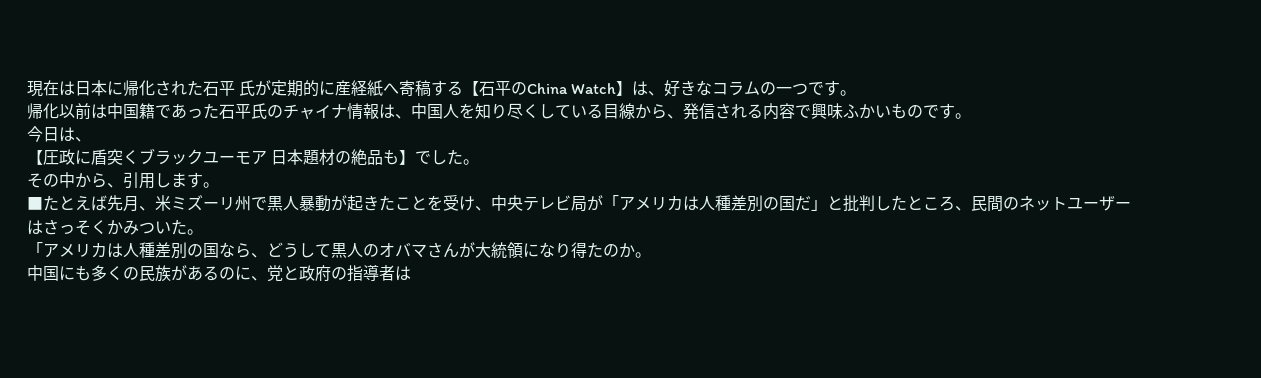現在は日本に帰化された石平 氏が定期的に産経紙へ寄稿する【石平のChina Watch】は、好きなコラムの一つです。
帰化以前は中国籍であった石平氏のチャイナ情報は、中国人を知り尽くしている目線から、発信される内容で興味ふかいものです。
今日は、
【圧政に盾突くブラックユーモア 日本題材の絶品も】でした。
その中から、引用します。
■たとえば先月、米ミズーリ州で黒人暴動が起きたことを受け、中央テレビ局が「アメリカは人種差別の国だ」と批判したところ、民間のネットユーザーはさっそくかみついた。
「アメリカは人種差別の国なら、どうして黒人のオバマさんが大統領になり得たのか。
中国にも多くの民族があるのに、党と政府の指導者は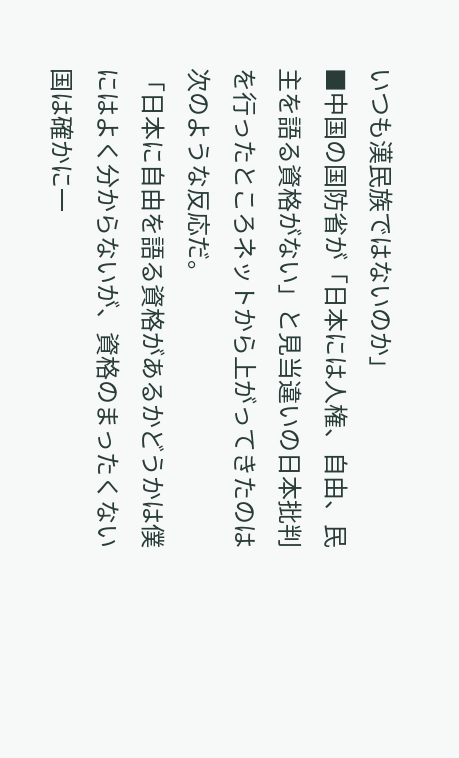いつも漢民族ではないのか」
■中国の国防省が「日本には人権、自由、民主を語る資格がない」と見当違いの日本批判を行ったところネットから上がってきたのは次のような反応だ。
「日本に自由を語る資格があるかどうかは僕にはよく分からないが、資格のまったくない国は確かに一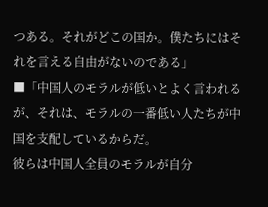つある。それがどこの国か。僕たちにはそれを言える自由がないのである」
■「中国人のモラルが低いとよく言われるが、それは、モラルの一番低い人たちが中国を支配しているからだ。
彼らは中国人全員のモラルが自分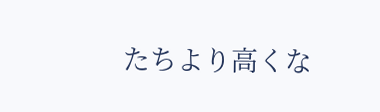たちより高くな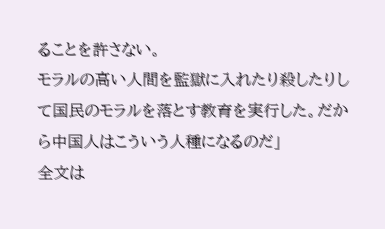ることを許さない。
モラルの高い人間を監獄に入れたり殺したりして国民のモラルを落とす教育を実行した。だから中国人はこういう人種になるのだ」
全文は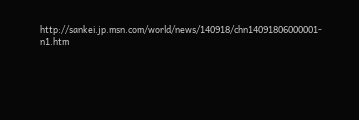http://sankei.jp.msn.com/world/news/140918/chn14091806000001-n1.htm